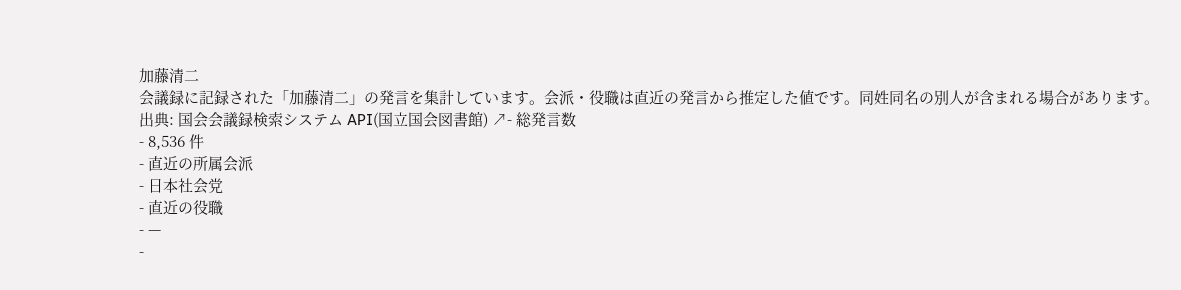加藤清二
会議録に記録された「加藤清二」の発言を集計しています。会派・役職は直近の発言から推定した値です。同姓同名の別人が含まれる場合があります。
出典: 国会会議録検索システム API(国立国会図書館) ↗- 総発言数
- 8,536 件
- 直近の所属会派
- 日本社会党
- 直近の役職
- —
-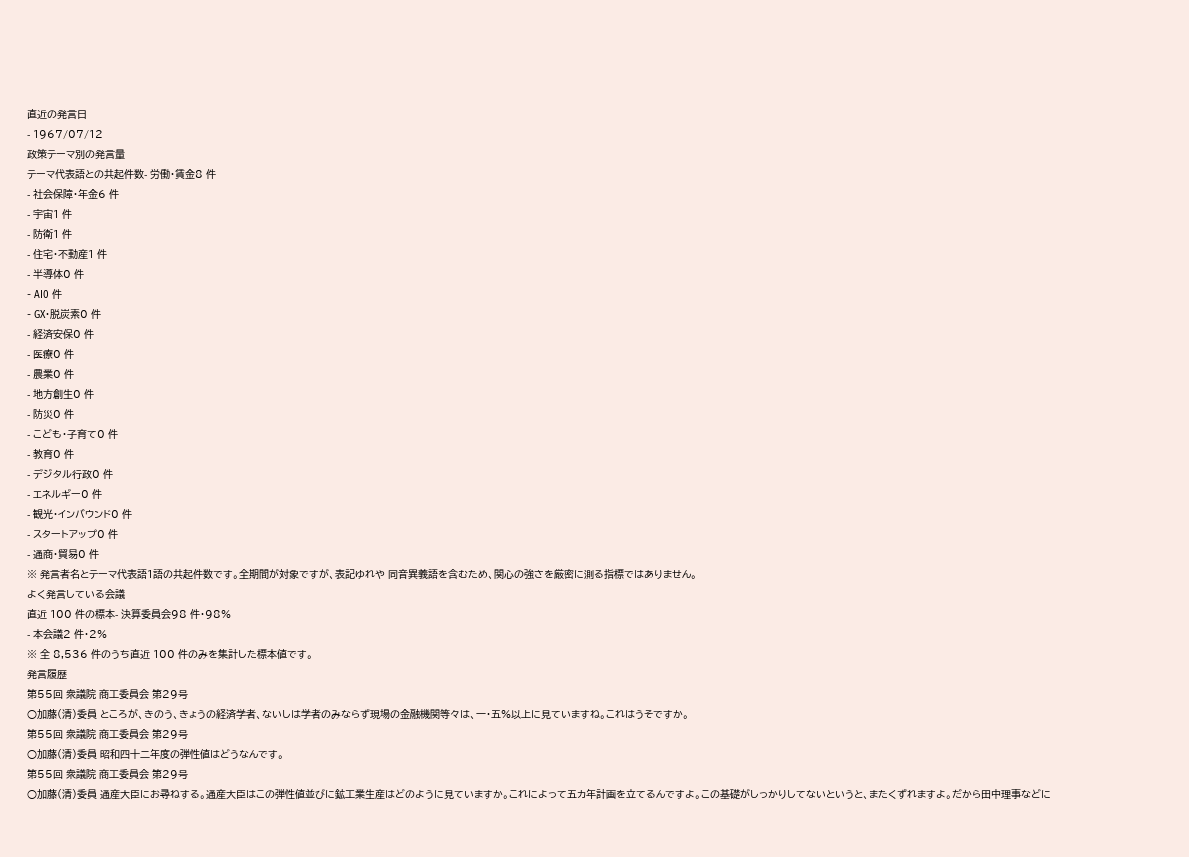直近の発言日
- 1967/07/12
政策テーマ別の発言量
テーマ代表語との共起件数- 労働・賃金8 件
- 社会保障・年金6 件
- 宇宙1 件
- 防衛1 件
- 住宅・不動産1 件
- 半導体0 件
- AI0 件
- GX・脱炭素0 件
- 経済安保0 件
- 医療0 件
- 農業0 件
- 地方創生0 件
- 防災0 件
- こども・子育て0 件
- 教育0 件
- デジタル行政0 件
- エネルギー0 件
- 観光・インバウンド0 件
- スタートアップ0 件
- 通商・貿易0 件
※ 発言者名とテーマ代表語1語の共起件数です。全期間が対象ですが、表記ゆれや 同音異義語を含むため、関心の強さを厳密に測る指標ではありません。
よく発言している会議
直近 100 件の標本- 決算委員会98 件・98%
- 本会議2 件・2%
※ 全 8,536 件のうち直近 100 件のみを集計した標本値です。
発言履歴
第55回 衆議院 商工委員会 第29号
○加藤(清)委員 ところが、きのう、きょうの経済学者、ないしは学者のみならず現場の金融機関等々は、一・五%以上に見ていますね。これはうそですか。
第55回 衆議院 商工委員会 第29号
○加藤(清)委員 昭和四十二年度の弾性値はどうなんです。
第55回 衆議院 商工委員会 第29号
○加藤(清)委員 通産大臣にお尋ねする。通産大臣はこの弾性値並びに鉱工業生産はどのように見ていますか。これによって五カ年計画を立てるんですよ。この基礎がしっかりしてないというと、またくずれますよ。だから田中理事などに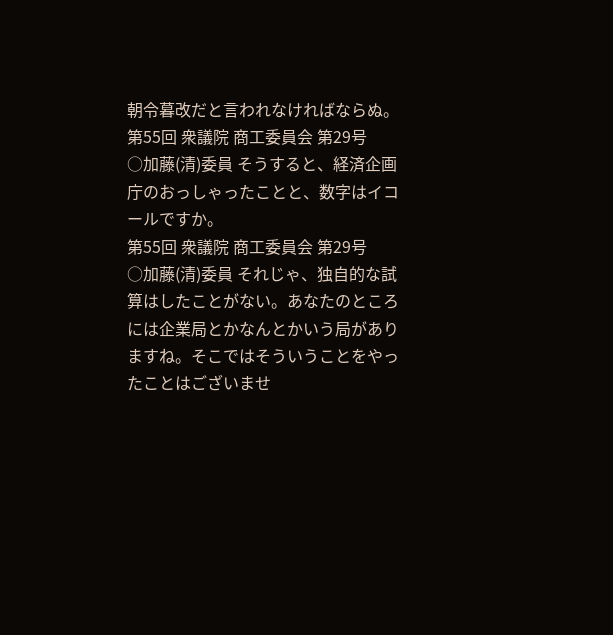朝令暮改だと言われなければならぬ。
第55回 衆議院 商工委員会 第29号
○加藤(清)委員 そうすると、経済企画庁のおっしゃったことと、数字はイコールですか。
第55回 衆議院 商工委員会 第29号
○加藤(清)委員 それじゃ、独自的な試算はしたことがない。あなたのところには企業局とかなんとかいう局がありますね。そこではそういうことをやったことはございませ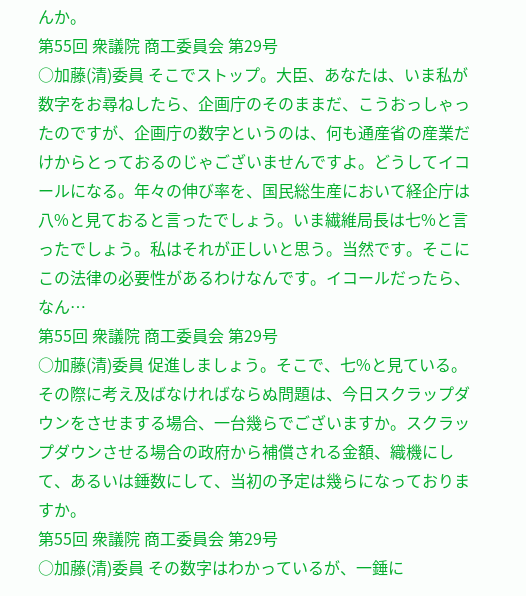んか。
第55回 衆議院 商工委員会 第29号
○加藤(清)委員 そこでストップ。大臣、あなたは、いま私が数字をお尋ねしたら、企画庁のそのままだ、こうおっしゃったのですが、企画庁の数字というのは、何も通産省の産業だけからとっておるのじゃございませんですよ。どうしてイコールになる。年々の伸び率を、国民総生産において経企庁は八%と見ておると言ったでしょう。いま繊維局長は七%と言ったでしょう。私はそれが正しいと思う。当然です。そこにこの法律の必要性があるわけなんです。イコールだったら、なん…
第55回 衆議院 商工委員会 第29号
○加藤(清)委員 促進しましょう。そこで、七%と見ている。その際に考え及ばなければならぬ問題は、今日スクラップダウンをさせまする場合、一台幾らでございますか。スクラップダウンさせる場合の政府から補償される金額、織機にして、あるいは錘数にして、当初の予定は幾らになっておりますか。
第55回 衆議院 商工委員会 第29号
○加藤(清)委員 その数字はわかっているが、一錘に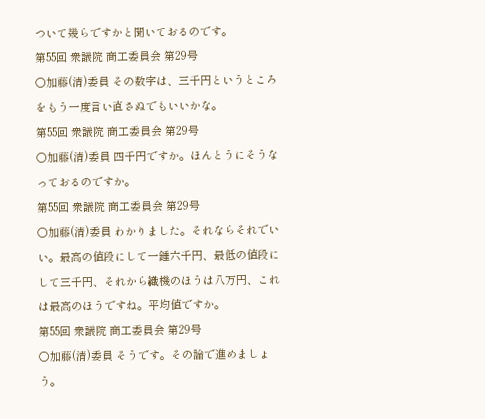ついて幾らですかと聞いておるのです。
第55回 衆議院 商工委員会 第29号
○加藤(清)委員 その数字は、三千円というところをもう一度言い直さぬでもいいかな。
第55回 衆議院 商工委員会 第29号
○加藤(清)委員 四千円ですか。ほんとうにそうなっておるのですか。
第55回 衆議院 商工委員会 第29号
○加藤(清)委員 わかりました。それならそれでいい。最高の値段にして一錘六千円、最低の値段にして三千円、それから織機のほうは八万円、これは最高のほうですね。平均値ですか。
第55回 衆議院 商工委員会 第29号
○加藤(清)委員 そうです。その論で進めましょう。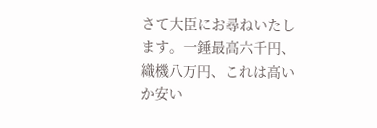さて大臣にお尋ねいたします。一錘最高六千円、織機八万円、これは高いか安い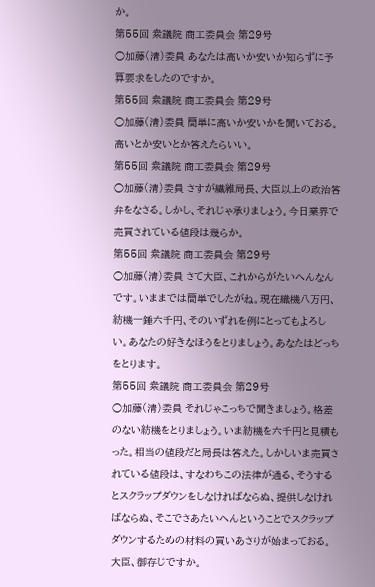か。
第55回 衆議院 商工委員会 第29号
○加藤(清)委員 あなたは高いか安いか知らずに予算要求をしたのですか。
第55回 衆議院 商工委員会 第29号
○加藤(清)委員 簡単に高いか安いかを聞いておる。高いとか安いとか答えたらいい。
第55回 衆議院 商工委員会 第29号
○加藤(清)委員 さすが繊維局長、大臣以上の政治答弁をなさる。しかし、それじゃ承りましょう。今日業界で売買されている値段は幾らか。
第55回 衆議院 商工委員会 第29号
○加藤(清)委員 さて大臣、これからがたいへんなんです。いままでは簡単でしたがね。現在織機八万円、紡機一錘六千円、そのいずれを例にとってもよろしい。あなたの好きなほうをとりましょう。あなたはどっちをとります。
第55回 衆議院 商工委員会 第29号
○加藤(清)委員 それじゃこっちで聞きましょう。格差のない紡機をとりましょう。いま紡機を六千円と見積もった。相当の値段だと局長は答えた。しかしいま売買されている値段は、すなわちこの法律が通る、そうするとスクラップダウンをしなければならぬ、提供しなければならぬ、そこでさあたいへんということでスクラップダウンするための材料の買いあさりが始まっておる。大臣、御存じですか。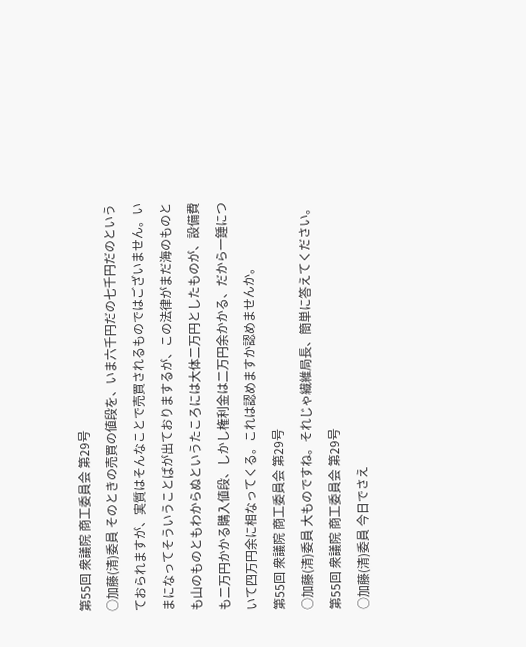第55回 衆議院 商工委員会 第29号
○加藤(清)委員 そのときの売買の値段を、いま六千円だの七千円だのというておられますが、実質はそんなことで売買されるものではございません。いまになってそういうことばが出ておりまするが、この法律がまだ海のものとも山のものともわからぬというたころには大体二万円としたものが、設備費も二万円かかる購入値段、しかし権利金は二万円余かかる、だから一錘について四万円余に相なってくる。これは認めますか認めませんか。
第55回 衆議院 商工委員会 第29号
○加藤(清)委員 大ものですね。それじゃ繊維局長、簡単に答えてください。
第55回 衆議院 商工委員会 第29号
○加藤(清)委員 今日でさえ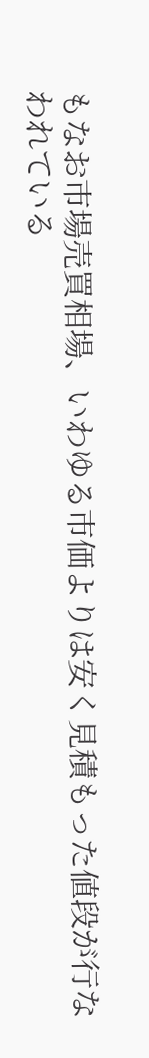もなお市場売買相場、いわゆる市価よりは安く見積もった値段が行なわれている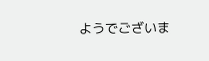ようでございま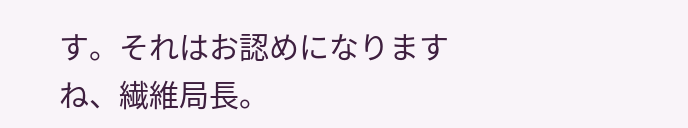す。それはお認めになりますね、繊維局長。